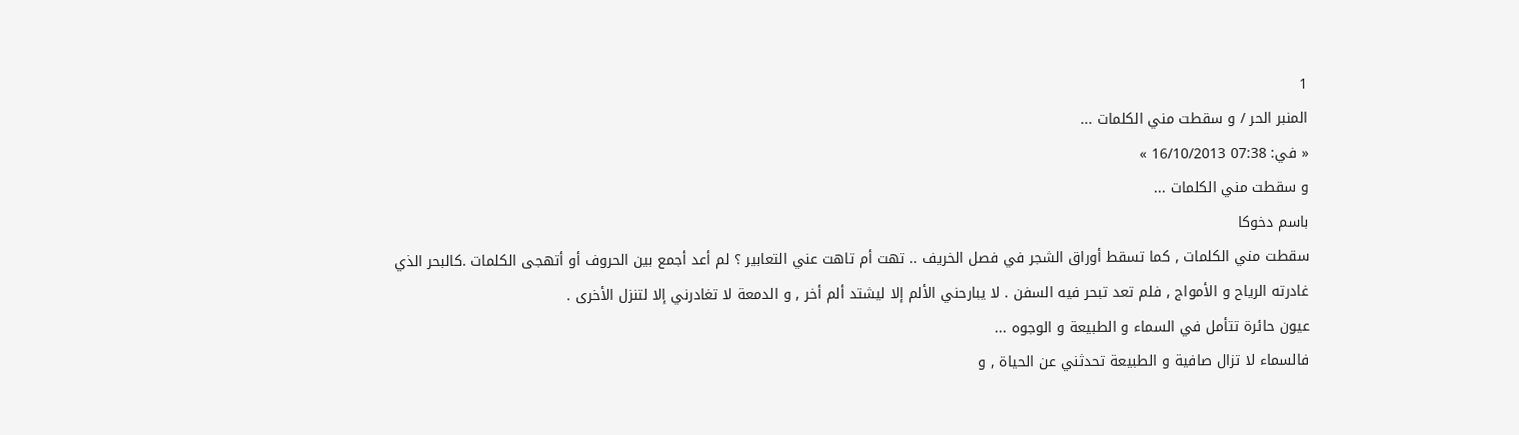1
المنبر الحر / و سقطت مني الكلمات ...
« في: 07:38 16/10/2013 »
و سقطت مني الكلمات ...
باسم دخوكا
سقطت مني الكلمات , كما تسقط أوراق الشجر في فصل الخريف .. تهت أم تاهت عني التعابير ؟ لم أعد أجمع بين الحروف أو أتهجى الكلمات .كالبحر الذي غادرته الرياح و الأمواج , فلم تعد تبحر فيه السفن . لا يبارحني الألم إلا ليشتد ألم أخر , و الدمعة لا تغادرني إلا لتنزل الأخرى .
عيون حائرة تتأمل في السماء و الطبيعة و الوجوه ...
فالسماء لا تزال صافية و الطبيعة تحدثني عن الحياة , و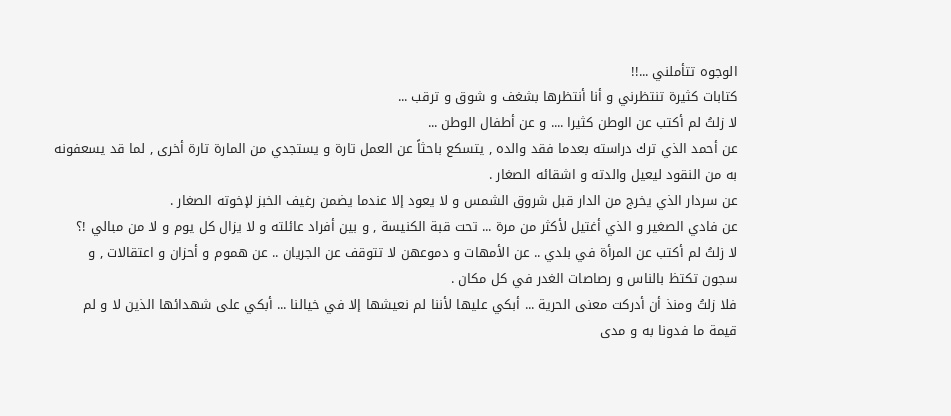الوجوه تتأملني ...!!
كتابات كثيرة تنتظرني و أنا أنتظرها بشغف و شوق و ترقب ...
لا زلتُ لم أكتب عن الوطن كثيرا .... و عن أطفال الوطن ...
عن أحمد الذي ترك دراسته بعدما فقد والده , يتسكع باحثاً عن العمل تارة و يستجدي من المارة تارة أخرى , لما قد يسعفونه به من النقود ليعيل والدته و اشقائه الصغار .
عن سردار الذي يخرج من الدار قبل شروق الشمس و لا يعود إلا عندما يضمن رغيف الخبز لإخوته الصغار .
عن فادي الصغير و الذي أغتيل لأكثر من مرة ... تحت قبة الكنيسة , و بين أفراد عائلته و لا يزال كل يوم و لا من مبالي !؟
لا زلتُ لم أكتب عن المرأة في بلدي .. عن الأمهات و دموعهن لا تتوقف عن الجريان .. عن هموم و أحزان و اعتقالات , و سجون تكتظ بالناس و رصاصات الغدر في كل مكان .
فلا زلتُ ومنذ أن أدركت معنى الحرية ... أبكي عليها لأننا لم نعيشها إلا في خيالنا ... أبكي على شهدائها الذين لا و لم قيمة ما فدونا به و مدى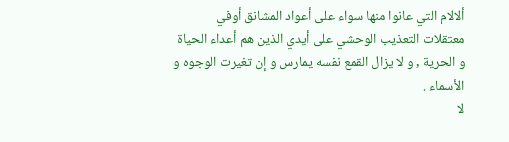ألالام التي عانوا منها سواء على أعواد المشانق أوفي معتقلات التعذيب الوحشي على أيدي الذين هم أعداء الحياة و الحرية , و لا يزال القمع نفسه يمارس و إن تغيرت الوجوه و الأسماء .
لا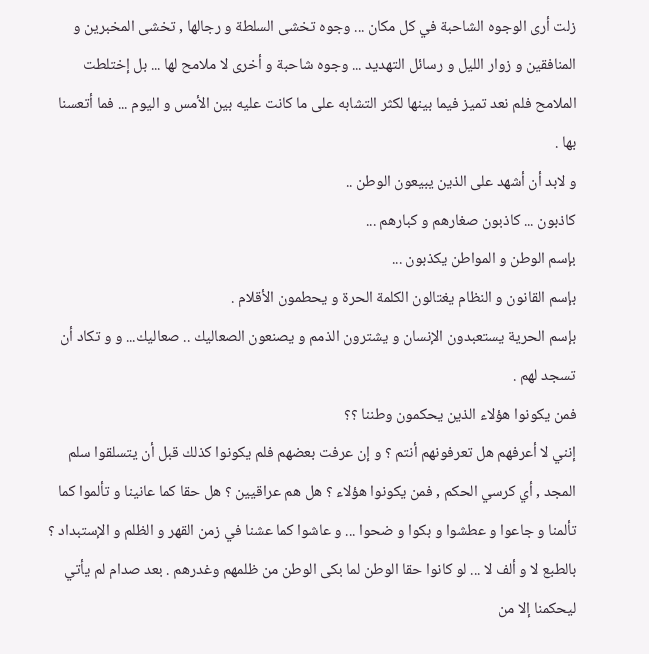زلت أرى الوجوه الشاحبة في كل مكان ... وجوه تخشى السلطة و رجالها , تخشى المخبرين و المنافقين و زوار الليل و رسائل التهديد ... وجوه شاحبة و أخرى لا ملامح لها ... بل إختلطت الملامح فلم نعد تميز فيما بينها لكثر التشابه على ما كانت عليه بين الأمس و اليوم ... فما أتعسنا بها .
و لابد أن أشهد على الذين يبيعون الوطن ..
كاذبون ... كاذبون صغارهم و كبارهم ...
بإسم الوطن و المواطن يكذبون ...
بإسم القانون و النظام يغتالون الكلمة الحرة و يحطمون الأقلام .
بإسم الحرية يستعبدون الإنسان و يشترون الذمم و يصنعون الصعاليك .. صعاليك... و و تكاد أن تسجد لهم .
فمن يكونوا هؤلاء الذين يحكمون وطننا ؟؟
إنني لا أعرفهم هل تعرفونهم أنتم ؟ و إن عرفت بعضهم فلم يكونوا كذلك قبل أن يتسلقوا سلم المجد , أي كرسي الحكم , فمن يكونوا هؤلاء ؟ هل هم عراقيين ؟ هل حقا كما عانينا و تألموا كما تألمنا و جاعوا و عطشوا و بكوا و ضحوا ... و عاشوا كما عشنا في زمن القهر و الظلم و الإستبداد ؟ بالطبع لا و ألف لا ... لو كانوا حقا الوطن لما بكى الوطن من ظلمهم وغدرهم . بعد صدام لم يأتي ليحكمنا إلا من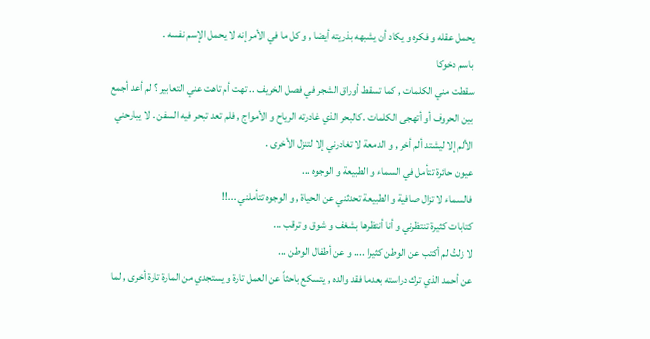يحمل عقله و فكره و يكاد أن يشبهه بذريته أيضا , و كل ما في الأمر إنه لا يحمل الإسم نفسه .
باسم دخوكا
سقطت مني الكلمات , كما تسقط أوراق الشجر في فصل الخريف .. تهت أم تاهت عني التعابير ؟ لم أعد أجمع بين الحروف أو أتهجى الكلمات .كالبحر الذي غادرته الرياح و الأمواج , فلم تعد تبحر فيه السفن . لا يبارحني الألم إلا ليشتد ألم أخر , و الدمعة لا تغادرني إلا لتنزل الأخرى .
عيون حائرة تتأمل في السماء و الطبيعة و الوجوه ...
فالسماء لا تزال صافية و الطبيعة تحدثني عن الحياة , و الوجوه تتأملني ...!!
كتابات كثيرة تنتظرني و أنا أنتظرها بشغف و شوق و ترقب ...
لا زلتُ لم أكتب عن الوطن كثيرا .... و عن أطفال الوطن ...
عن أحمد الذي ترك دراسته بعدما فقد والده , يتسكع باحثاً عن العمل تارة و يستجدي من المارة تارة أخرى , لما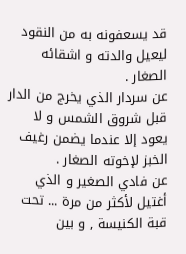قد يسعفونه به من النقود ليعيل والدته و اشقائه الصغار .
عن سردار الذي يخرج من الدار قبل شروق الشمس و لا يعود إلا عندما يضمن رغيف الخبز لإخوته الصغار .
عن فادي الصغير و الذي أغتيل لأكثر من مرة ... تحت قبة الكنيسة , و بين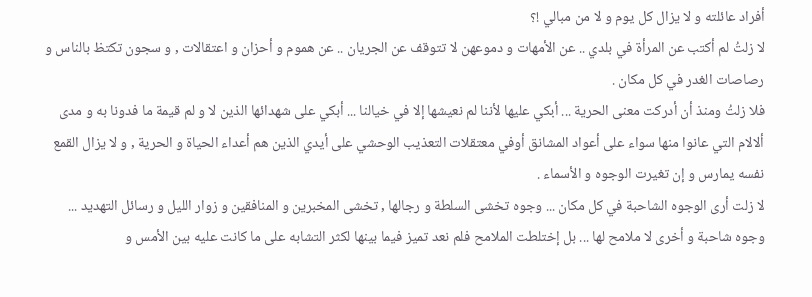أفراد عائلته و لا يزال كل يوم و لا من مبالي !؟
لا زلتُ لم أكتب عن المرأة في بلدي .. عن الأمهات و دموعهن لا تتوقف عن الجريان .. عن هموم و أحزان و اعتقالات , و سجون تكتظ بالناس و رصاصات الغدر في كل مكان .
فلا زلتُ ومنذ أن أدركت معنى الحرية ... أبكي عليها لأننا لم نعيشها إلا في خيالنا ... أبكي على شهدائها الذين لا و لم قيمة ما فدونا به و مدى ألالام التي عانوا منها سواء على أعواد المشانق أوفي معتقلات التعذيب الوحشي على أيدي الذين هم أعداء الحياة و الحرية , و لا يزال القمع نفسه يمارس و إن تغيرت الوجوه و الأسماء .
لا زلت أرى الوجوه الشاحبة في كل مكان ... وجوه تخشى السلطة و رجالها , تخشى المخبرين و المنافقين و زوار الليل و رسائل التهديد ... وجوه شاحبة و أخرى لا ملامح لها ... بل إختلطت الملامح فلم نعد تميز فيما بينها لكثر التشابه على ما كانت عليه بين الأمس و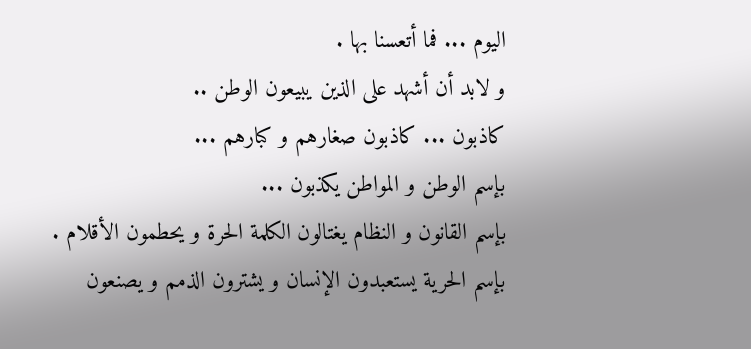اليوم ... فما أتعسنا بها .
و لابد أن أشهد على الذين يبيعون الوطن ..
كاذبون ... كاذبون صغارهم و كبارهم ...
بإسم الوطن و المواطن يكذبون ...
بإسم القانون و النظام يغتالون الكلمة الحرة و يحطمون الأقلام .
بإسم الحرية يستعبدون الإنسان و يشترون الذمم و يصنعون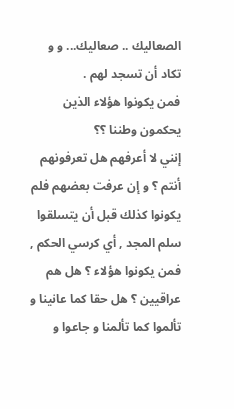الصعاليك .. صعاليك... و و تكاد أن تسجد لهم .
فمن يكونوا هؤلاء الذين يحكمون وطننا ؟؟
إنني لا أعرفهم هل تعرفونهم أنتم ؟ و إن عرفت بعضهم فلم يكونوا كذلك قبل أن يتسلقوا سلم المجد , أي كرسي الحكم , فمن يكونوا هؤلاء ؟ هل هم عراقيين ؟ هل حقا كما عانينا و تألموا كما تألمنا و جاعوا و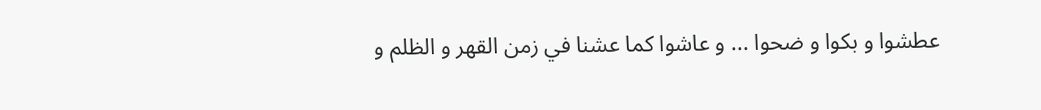عطشوا و بكوا و ضحوا ... و عاشوا كما عشنا في زمن القهر و الظلم و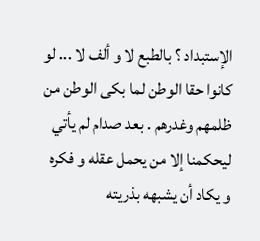الإستبداد ؟ بالطبع لا و ألف لا ... لو كانوا حقا الوطن لما بكى الوطن من ظلمهم وغدرهم . بعد صدام لم يأتي ليحكمنا إلا من يحمل عقله و فكره و يكاد أن يشبهه بذريته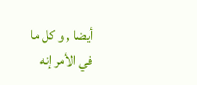أيضا , و كل ما في الأمر إنه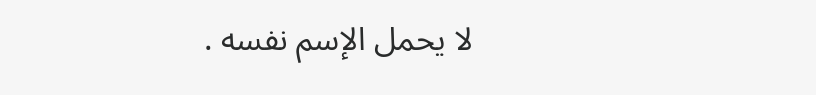لا يحمل الإسم نفسه .